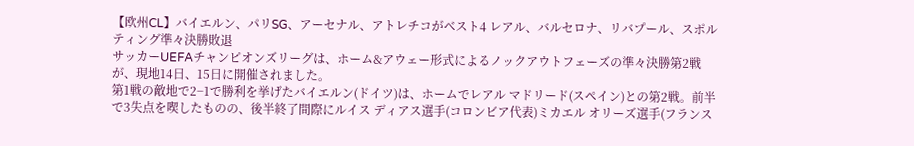【欧州CL】バイエルン、パリSG、アーセナル、アトレチコがベスト4 レアル、バルセロナ、リバプール、スポルティング準々決勝敗退
サッカーUEFAチャンピオンズリーグは、ホーム&アウェー形式によるノックアウトフェーズの準々決勝第2戦が、現地14日、15日に開催されました。
第1戦の敵地で2−1で勝利を挙げたバイエルン(ドイツ)は、ホームでレアル マドリード(スペイン)との第2戦。前半で3失点を喫したものの、後半終了間際にルイス ディアス選手(コロンビア代表)ミカエル オリーズ選手(フランス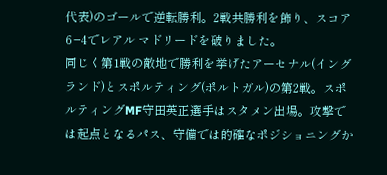代表)のゴールで逆転勝利。2戦共勝利を飾り、スコア6−4でレアル マドリードを破りました。
同じく第1戦の敵地で勝利を挙げたアーセナル(イングランド)とスポルティング(ポルトガル)の第2戦。スポルティングMF守田英正選手はスタメン出場。攻撃では起点となるパス、守備では的確なポジショニングか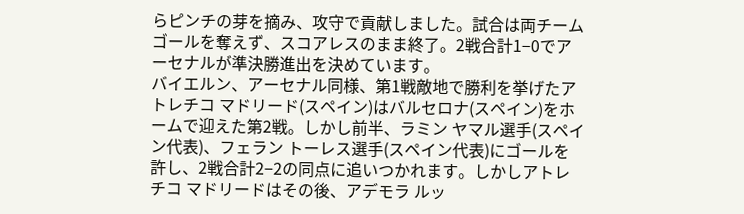らピンチの芽を摘み、攻守で貢献しました。試合は両チームゴールを奪えず、スコアレスのまま終了。2戦合計1−0でアーセナルが準決勝進出を決めています。
バイエルン、アーセナル同様、第1戦敵地で勝利を挙げたアトレチコ マドリード(スペイン)はバルセロナ(スペイン)をホームで迎えた第2戦。しかし前半、ラミン ヤマル選手(スペイン代表)、フェラン トーレス選手(スペイン代表)にゴールを許し、2戦合計2−2の同点に追いつかれます。しかしアトレチコ マドリードはその後、アデモラ ルッ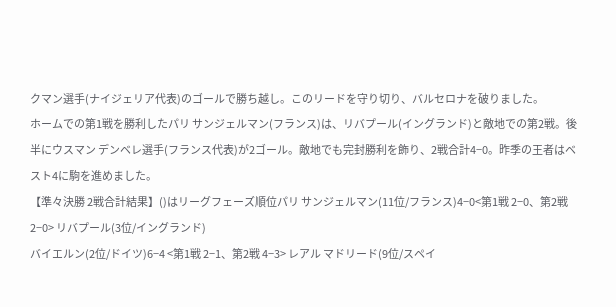クマン選手(ナイジェリア代表)のゴールで勝ち越し。このリードを守り切り、バルセロナを破りました。
ホームでの第1戦を勝利したパリ サンジェルマン(フランス)は、リバプール(イングランド)と敵地での第2戦。後半にウスマン デンベレ選手(フランス代表)が2ゴール。敵地でも完封勝利を飾り、2戦合計4−0。昨季の王者はベスト4に駒を進めました。
【準々決勝 2戦合計結果】()はリーグフェーズ順位パリ サンジェルマン(11位/フランス)4−0<第1戦 2−0、第2戦 2−0> リバプール(3位/イングランド)
バイエルン(2位/ドイツ)6−4 <第1戦 2−1、第2戦 4−3> レアル マドリード(9位/スペイ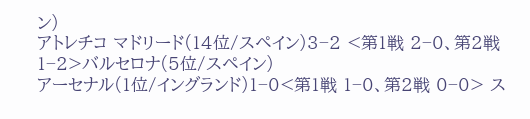ン)
アトレチコ マドリード(14位/スペイン)3−2 <第1戦 2−0、第2戦 1−2>バルセロナ(5位/スペイン)
アーセナル(1位/イングランド)1−0<第1戦 1−0、第2戦 0−0> ス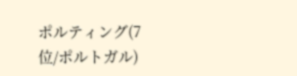ポルティング(7位/ポルトガル)